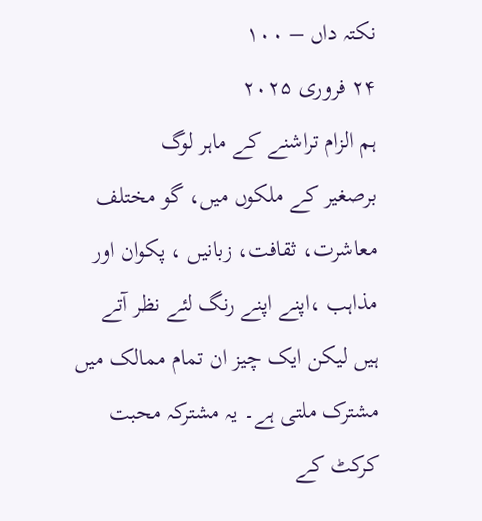نکتہ داں – ۱۰۰
۲۴ فروری ۲۰۲۵
ہم الزام تراشنے کے ماہر لوگ
برصغیر کے ملکوں میں، گو مختلف معاشرت، ثقافت، زبانیں ، پکوان اور مذاہب ،اپنے اپنے رنگ لئے نظر آتے ہیں لیکن ایک چیز ان تمام ممالک میں مشترک ملتی ہے۔ یہ مشترکہ محبت کرکٹ کے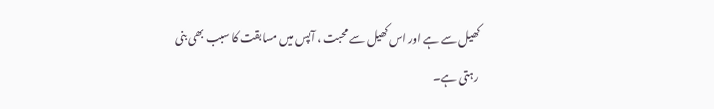کھیل سے ہے اور اس کھیل سے محبت ، آپس میں مسابقت کا سبب بھی بنی رہتی ہے۔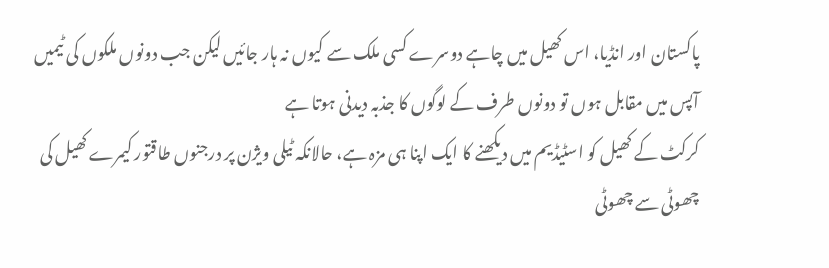پاکستان اور انڈیا، اس کھیل میں چاہے دوسرے کسی ملک سے کیوں نہ ہار جائیں لیکن جب دونوں ملکوں کی ٹیمیں آپس میں مقابل ہوں تو دونوں طرف کے لوگوں کا جذبہ دیدنی ہوتا ہے
کرکٹ کے کھیل کو اسٹیڈیم میں دیکھنے کا ایک اپنا ہی مزہ ہے، حالانکہ ٹیلی ویژن پر درجنوں طاقتور کیمرے کھیل کی چھوٹی سے چھوٹی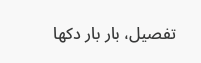تفصیل، بار بار دکھا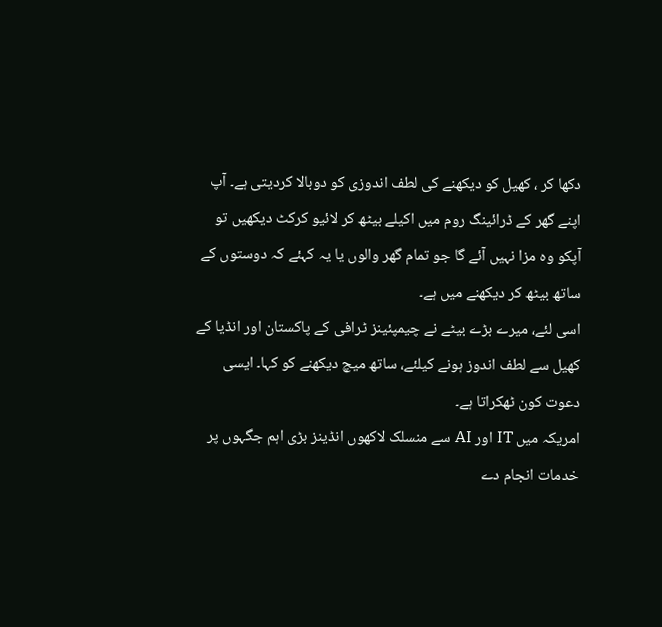دکھا کر ، کھیل کو دیکھنے کی لطف اندوزی کو دوبالا کردیتی ہے۔ آپ اپنے گھر کے ڈرائینگ روم میں اکیلے بیٹھ کر لائیو کرکٹ دیکھیں تو آپکو وہ مزا نہیں آئے گا جو تمام گھر والوں یا یہ کہئے کہ دوستوں کے ساتھ بیٹھ کر دیکھنے میں ہے۔
اسی لئے، میرے بڑے بیٹے نے چیمپئینز ٹرافی کے پاکستان اور انڈیا کے کھیل سے لطف اندوز ہونے کیلئے، ساتھ میچ دیکھنے کو کہا۔ ایسی دعوت کون ٹھکراتا ہے۔
امریکہ میں IT اور AI سے منسلک لاکھوں انڈینز بڑی اہم جگہوں پر خدمات انجام دے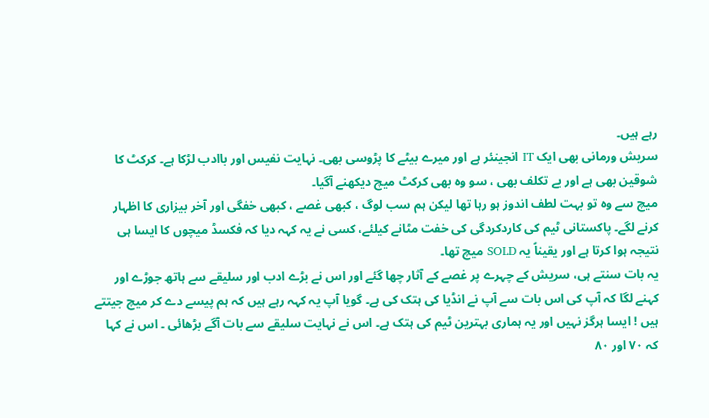رہے ہیں۔
سریش ورمانی بھی ایک IT انجینئر ہے اور میرے بیٹے کا پڑوسی بھی۔ نہایت نفیس اور باادب لڑکا ہے۔ کرکٹ کا شوقین بھی ہے اور بے تکلف بھی ، سو وہ بھی کرکٹ میچ دیکھنے آگیا۔
میچ سے وہ تو بہت لطف اندوز ہو رہا تھا لیکن ہم سب لوگ ، کبھی غصے ، کبھی خفگی اور آخر بیزاری کا اظہار کرنے لگے۔ پاکستانی ٹیم کی کاردکردگی کی خفت مٹانے کیلئے، کسی نے یہ کہہ دیا کہ فکسڈ میچوں کا ایسا ہی نتیجہ ہوا کرتا ہے اور یقیناً یہ SOLD میچ تھا۔
یہ بات سنتے ہی، سریش کے چہرے پر غصے کے آثار چھا گئے اور اس نے بڑے ادب اور سلیقے سے ہاتھ جوڑے اور کہنے لگا کہ آپ کی اس بات سے آپ نے انڈیا کی ہتک کی ہے۔ گویا آپ یہ کہہ رہے ہیں کہ ہم پیسے دے کر میچ جیتتے ہیں ! ایسا ہرگز نہیں اور یہ ہماری بہترین ٹیم کی ہتک ہے۔ اس نے نہایت سلیقے سے بات آگے بڑھائی ۔ اس نے کہا کہ ۷۰ اور ۸۰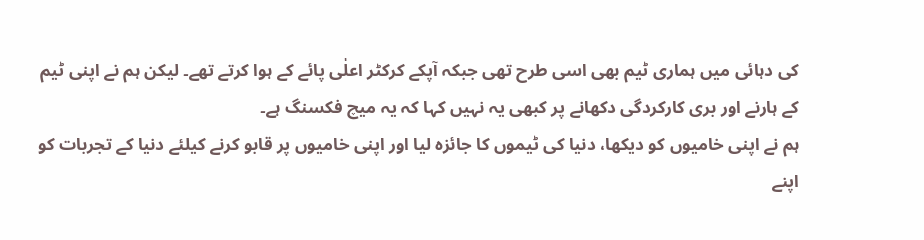کی دہائی میں ہماری ٹیم بھی اسی طرح تھی جبکہ آپکے کرکٹر اعلٰی پائے کے ہوا کرتے تھے۔ لیکن ہم نے اپنی ٹیم کے ہارنے اور بری کارکردگی دکھانے پر کبھی یہ نہیں کہا کہ یہ میچ فکسنگ ہے۔
ہم نے اپنی خامیوں کو دیکھا، دنیا کی ٹیموں کا جائزہ لیا اور اپنی خامیوں پر قابو کرنے کیلئے دنیا کے تجربات کو اپنے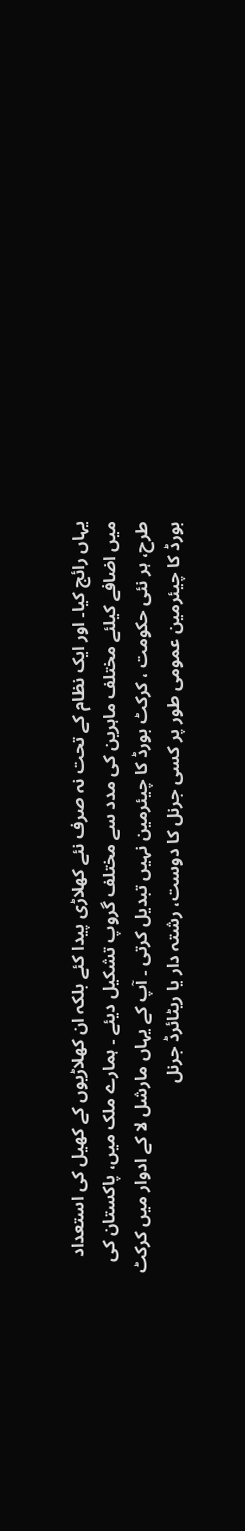یہاں رائج کیا۔ اور ایک نظام کے تحت نہ صرف نئے کھلاڑی پیدا کئے بلکہ ان کھلاڑیوں کے کھیل کی استعداد میں اضافے کیلئے مختلف ماہرین کی مدد سے مختلف گروپ تشکیل دیئے ۔ ہمارے ملک میں، پاکستان کی طرح، ہر نئی حکومت ، کرکٹ بورڈ کا چیئرمین نہیں تبدیل کرتی ۔ آپ کے یہاں مارشل لا کے ادوار میں کرکٹ بورڈ کا چیئرمین عمومی طور پر کسی جرنل کا دوست، رشتہ دار یا ریٹائرڈ جرنل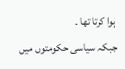ہوا کرتا تھا ۔
جبکہ سیاسی حکومتوں میں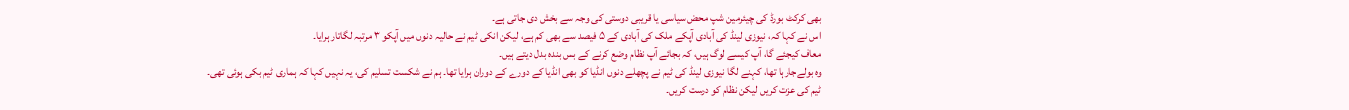بھی کرکٹ بورڈ کی چیئرمین شپ محض سیاسی یا قریبی دوستی کی وجہ سے بخش دی جاتی ہے۔
اس نے کہا کہ، نیوزی لینڈ کی آبادی آپکے ملک کی آبادی کے ۵ فیصد سے بھی کم ہے، لیکن انکی ٹیم نے حالیہ دنوں میں آپکو ۳ مرتبہ لگاتار ہرایا۔
معاف کیجئے گا، آپ کیسے لوگ ہیں، کہ بجائے آپ نظام وضع کرنے کے بس بندہ بدل دیتے ہیں۔
وہ بولےجارہا تھا، کہنے لگا نیوزی لینڈ کی ٹیم نے پچھلے دنوں انڈیا کو بھی انڈیا کے دورے کے دوران ہرایا تھا۔ ہم نے شکست تسلیم کی، یہ نہیں کہا کہ ہماری ٹیم بکی ہوئی تھی۔ ٹیم کی عزت کریں لیکن نظام کو درست کریں۔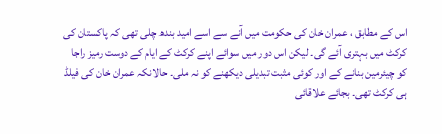اس کے مطابق ، عمران خان کی حکومت میں آنے سے اسے امید بندھ چلی تھی کہ پاکستان کی کرکٹ میں بہتری آئے گی۔ لیکن اس دور میں سوائے اپنے کرکٹ کے ایام کے دوست رمیز راجا کو چیئرمین بنانے کے اور کوئی مثبت تبدیلی دیکھنے کو نہ ملی۔ حالانکہ عمران خان کی فیلڈ ہی کرکٹ تھی۔ بجائے علاقائی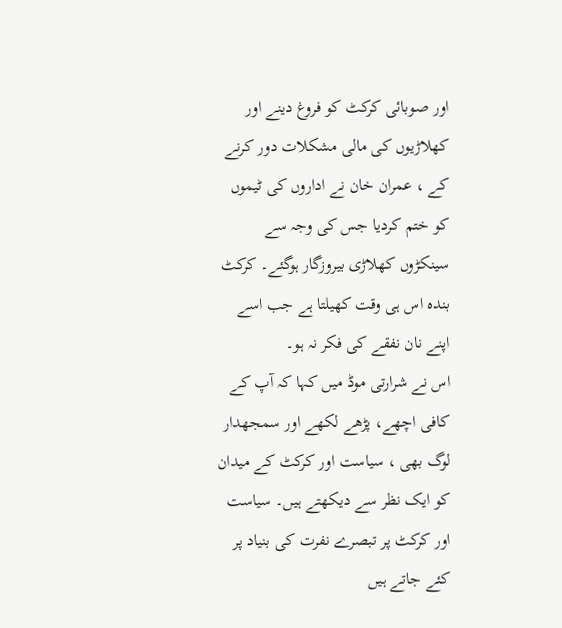اور صوبائی کرکٹ کو فروغ دینے اور کھلاڑیوں کی مالی مشکلات دور کرنے کے ، عمران خان نے اداروں کی ٹیموں کو ختم کردیا جس کی وجہ سے سینکڑوں کھلاڑی بیروزگار ہوگئے۔ کرکٹ بندہ اس ہی وقت کھیلتا ہے جب اسے اپنے نان نفقے کی فکر نہ ہو۔
اس نے شرارتی موڈ میں کہا کہ آپ کے کافی اچھے، پڑھے لکھے اور سمجھدار لوگ بھی ، سیاست اور کرکٹ کے میدان کو ایک نظر سے دیکھتے ہیں۔ سیاست اور کرکٹ پر تبصرے نفرت کی بنیاد پر کئے جاتے ہیں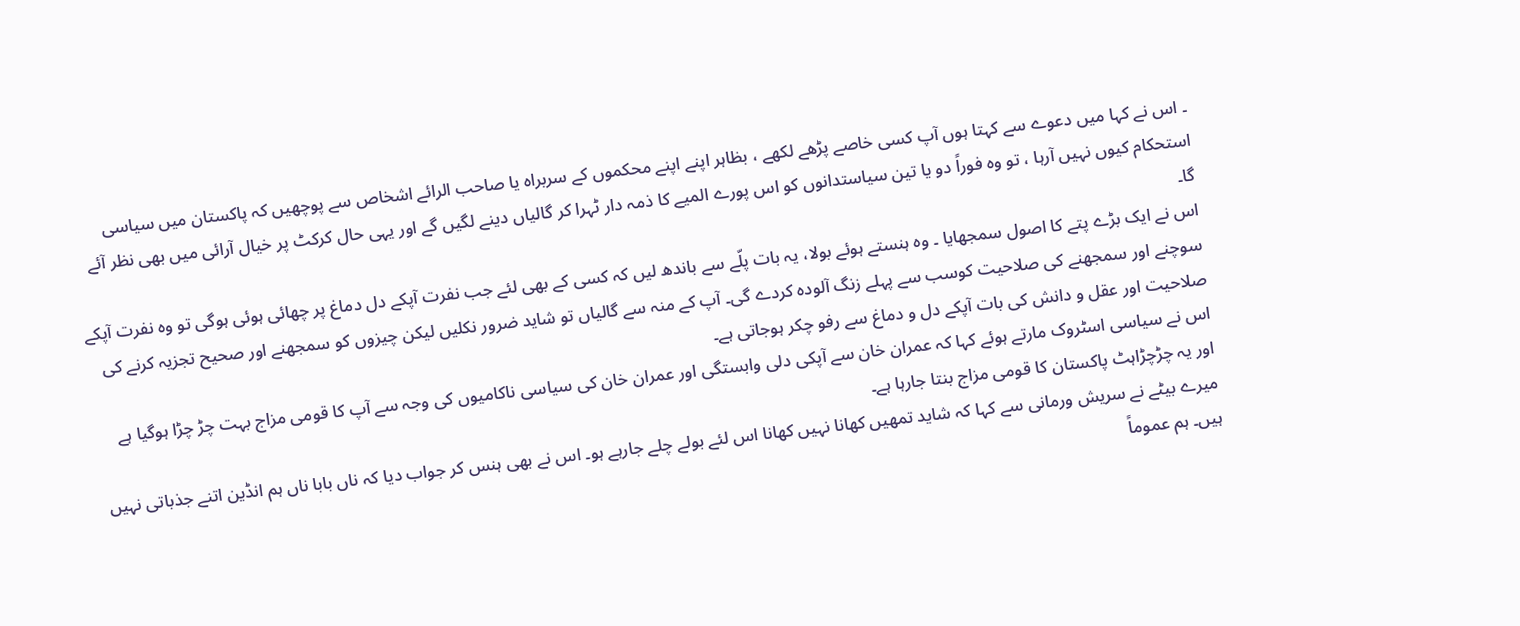۔ اس نے کہا میں دعوے سے کہتا ہوں آپ کسی خاصے پڑھے لکھے ، بظاہر اپنے اپنے محکموں کے سربراہ یا صاحب الرائے اشخاص سے پوچھیں کہ پاکستان میں سیاسی استحکام کیوں نہیں آرہا ، تو وہ فوراً دو یا تین سیاستدانوں کو اس پورے المیے کا ذمہ دار ٹہرا کر گالیاں دینے لگیں گے اور یہی حال کرکٹ پر خیال آرائی میں بھی نظر آئے گا۔
اس نے ایک بڑے پتے کا اصول سمجھایا ۔ وہ ہنستے ہوئے بولا، یہ بات پلّے سے باندھ لیں کہ کسی کے بھی لئے جب نفرت آپکے دل دماغ پر چھائی ہوئی ہوگی تو وہ نفرت آپکے سوچنے اور سمجھنے کی صلاحیت کوسب سے پہلے زنگ آلودہ کردے گی۔ آپ کے منہ سے گالیاں تو شاید ضرور نکلیں لیکن چیزوں کو سمجھنے اور صحیح تجزیہ کرنے کی صلاحیت اور عقل و دانش کی بات آپکے دل و دماغ سے رفو چکر ہوجاتی ہے۔
اس نے سیاسی اسٹروک مارتے ہوئے کہا کہ عمران خان سے آپکی دلی وابستگی اور عمران خان کی سیاسی ناکامیوں کی وجہ سے آپ کا قومی مزاج بہت چڑ چڑا ہوگیا ہے اور یہ چڑچڑاہٹ پاکستان کا قومی مزاج بنتا جارہا ہے۔
میرے بیٹے نے سریش ورمانی سے کہا کہ شاید تمھیں کھانا نہیں کھانا اس لئے بولے چلے جارہے ہو۔ اس نے بھی ہنس کر جواب دیا کہ ناں بابا ناں ہم انڈین اتنے جذباتی نہیں ہیں۔ ہم عموماً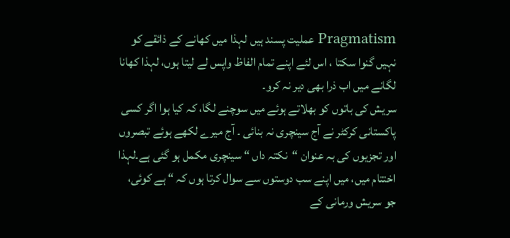Pragmatism عملیت پسند ہیں لہذا میں کھانے کے ذائقے کو نہیں گنوا سکتا ، اس لئے اپنے تمام الفاظ واپس لے لیتا ہوں، لہذا کھانا لگانے میں اب ذرا بھی دیر نہ کرو۔
سریش کی باتوں کو بھلاتے ہوئے میں سوچنے لگا، کہ کیا ہوا اگر کسی پاکستانی کرکٹر نے آج سینچری نہ بنائی ۔ آج میرے لکھے ہوئے تبصروں اور تجزیوں کی بہ عنوان “نکتہ داں “ سینچری مکمل ہو گئی ہے۔لہذا اختتام میں، میں اپنے سب دوستوں سے سوال کرتا ہوں کہ “ ہے کوئی، جو سریش ورمانی کے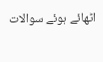اٹھائے ہوئے سوالات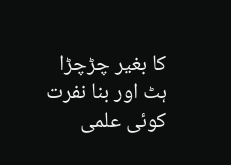کا بغیر چڑچڑا ہٹ اور بنا نفرت کوئی علمی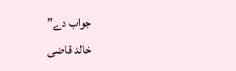جواب دے”
خالد قاضی